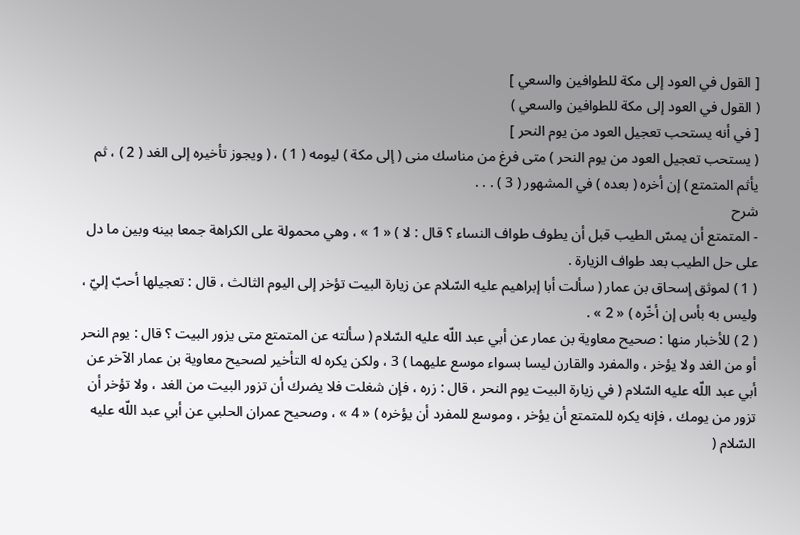[ القول في العود إلى مكة للطوافين والسعي ]
( القول في العود إلى مكة للطوافين والسعي )
[ في أنه يستحب تعجيل العود من يوم النحر ]
( يستحب تعجيل العود من يوم النحر ) متى فرغ من مناسك منى ( إلى مكة ) ليومه ( 1 ) ، ( ويجوز تأخيره إلى الغد ( 2 ) ، ثم يأثم المتمتع ) إن أخره ( بعده ) في المشهور ( 3 ) . . .
شرح
- المتمتع أن يمسّ الطيب قبل أن يطوف طواف النساء ؟ قال : لا ) « 1 » ، وهي محمولة على الكراهة جمعا بينه وبين ما دل على حل الطيب بعد طواف الزيارة .
( 1 ) لموثق إسحاق بن عمار ( سألت أبا إبراهيم عليه السّلام عن زيارة البيت تؤخر إلى اليوم الثالث ، قال : تعجيلها أحبّ إليّ ، وليس به بأس إن أخّره ) « 2 » .
( 2 ) للأخبار منها : صحيح معاوية بن عمار عن أبي عبد اللّه عليه السّلام ( سألته عن المتمتع متى يزور البيت ؟ قال : يوم النحر أو من الغد ولا يؤخر ، والمفرد والقارن ليسا بسواء موسع عليهما ) 3 ، ولكن يكره له التأخير لصحيح معاوية بن عمار الآخر عن أبي عبد اللّه عليه السّلام ( في زيارة البيت يوم النحر ، قال : زره ، فإن شغلت فلا يضرك أن تزور البيت من الغد ، ولا تؤخر أن تزور من يومك ، فإنه يكره للمتمتع أن يؤخر ، وموسع للمفرد أن يؤخره ) « 4 » ، وصحيح عمران الحلبي عن أبي عبد اللّه عليه السّلام (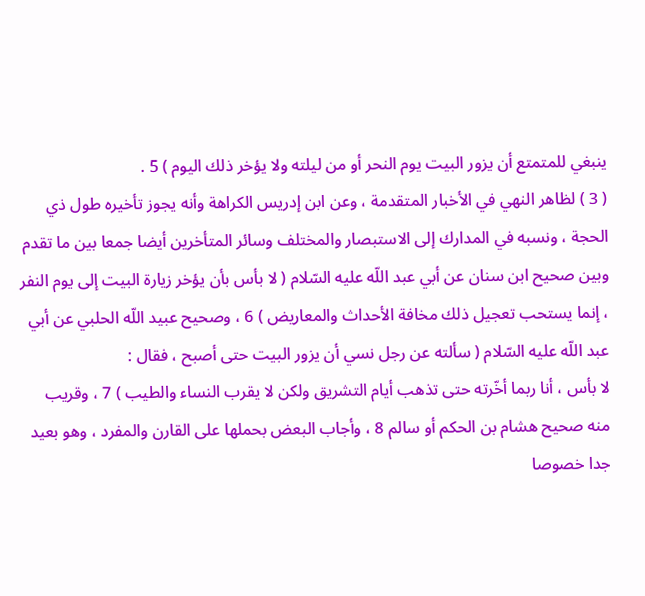ينبغي للمتمتع أن يزور البيت يوم النحر أو من ليلته ولا يؤخر ذلك اليوم ) 5 .
( 3 ) لظاهر النهي في الأخبار المتقدمة ، وعن ابن إدريس الكراهة وأنه يجوز تأخيره طول ذي الحجة ، ونسبه في المدارك إلى الاستبصار والمختلف وسائر المتأخرين أيضا جمعا بين ما تقدم وبين صحيح ابن سنان عن أبي عبد اللّه عليه السّلام ( لا بأس بأن يؤخر زيارة البيت إلى يوم النفر ، إنما يستحب تعجيل ذلك مخافة الأحداث والمعاريض ) 6 ، وصحيح عبيد اللّه الحلبي عن أبي عبد اللّه عليه السّلام ( سألته عن رجل نسي أن يزور البيت حتى أصبح ، فقال :
لا بأس ، أنا ربما أخّرته حتى تذهب أيام التشريق ولكن لا يقرب النساء والطيب ) 7 ، وقريب منه صحيح هشام بن الحكم أو سالم 8 ، وأجاب البعض بحملها على القارن والمفرد ، وهو بعيد جدا خصوصا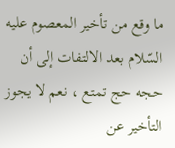ما وقع من تأخير المعصوم عليه السّلام بعد الالتفات إلى أن حجه حج تمتع ، نعم لا يجوز التأخير عن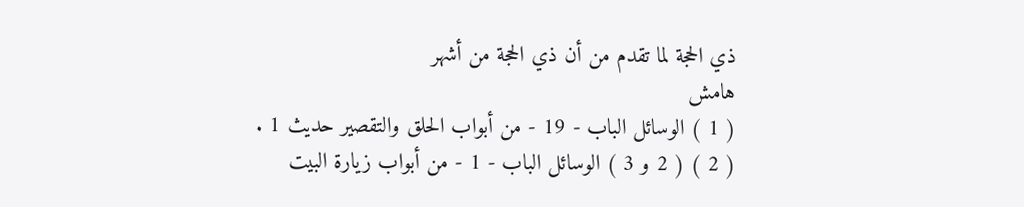ذي الحجة لما تقدم من أن ذي الحجة من أشهر
هامش
( 1 ) الوسائل الباب - 19 - من أبواب الحلق والتقصير حديث 1 .
( 2 ) ( 2 و 3 ) الوسائل الباب - 1 - من أبواب زيارة البيت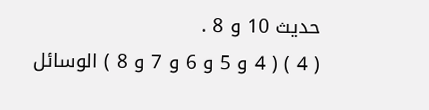حديث 10 و 8 .
( 4 ) ( 4 و 5 و 6 و 7 و 8 ) الوسائل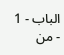الباب - 1 - من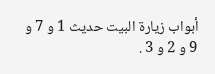أبواب زيارة البيت حديث 1 و 7 و 9 و 2 و 3 .